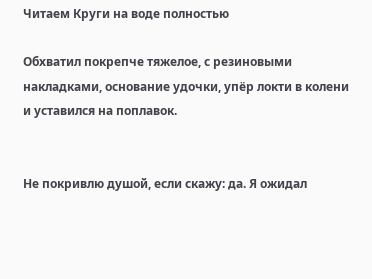Читаем Круги на воде полностью

Обхватил покрепче тяжелое, с резиновыми накладками, основание удочки, упёр локти в колени и уставился на поплавок.


Не покривлю душой, если скажу: да. Я ожидал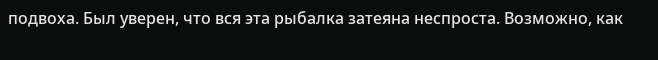подвоха. Был уверен, что вся эта рыбалка затеяна неспроста. Возможно, как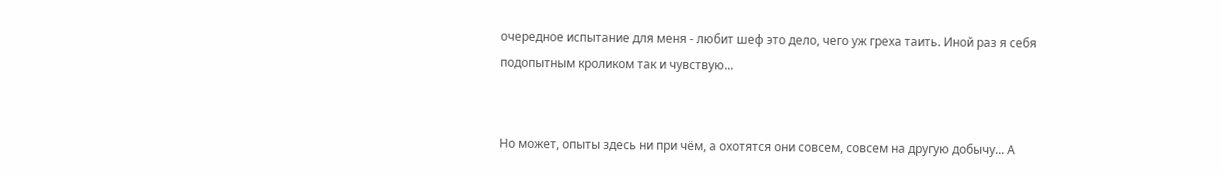очередное испытание для меня - любит шеф это дело, чего уж греха таить. Иной раз я себя подопытным кроликом так и чувствую...


Но может, опыты здесь ни при чём, а охотятся они совсем, совсем на другую добычу... А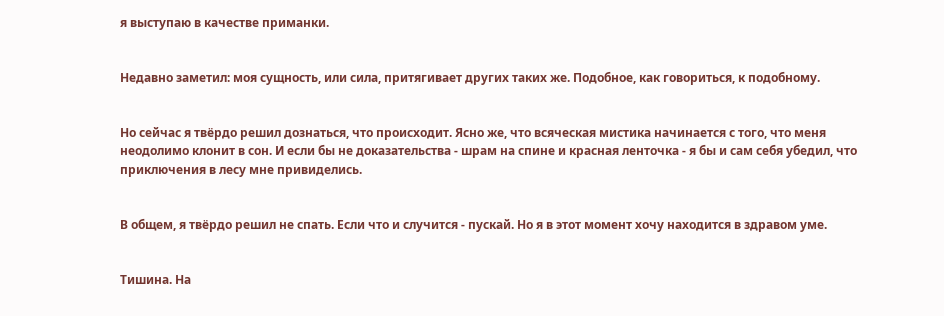я выступаю в качестве приманки.


Недавно заметил: моя сущность, или сила, притягивает других таких же. Подобное, как говориться, к подобному.


Но сейчас я твёрдо решил дознаться, что происходит. Ясно же, что всяческая мистика начинается с того, что меня неодолимо клонит в сон. И если бы не доказательства - шрам на спине и красная ленточка - я бы и сам себя убедил, что приключения в лесу мне привиделись.


В общем, я твёрдо решил не спать. Если что и случится - пускай. Но я в этот момент хочу находится в здравом уме.


Тишина. На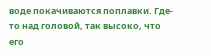воде покачиваются поплавки. Где-то над головой, так высоко, что его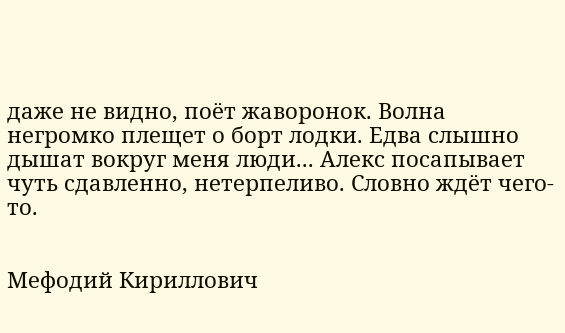даже не видно, поёт жаворонок. Волна негромко плещет о борт лодки. Едва слышно дышат вокруг меня люди... Алекс посапывает чуть сдавленно, нетерпеливо. Словно ждёт чего-то.


Мефодий Кириллович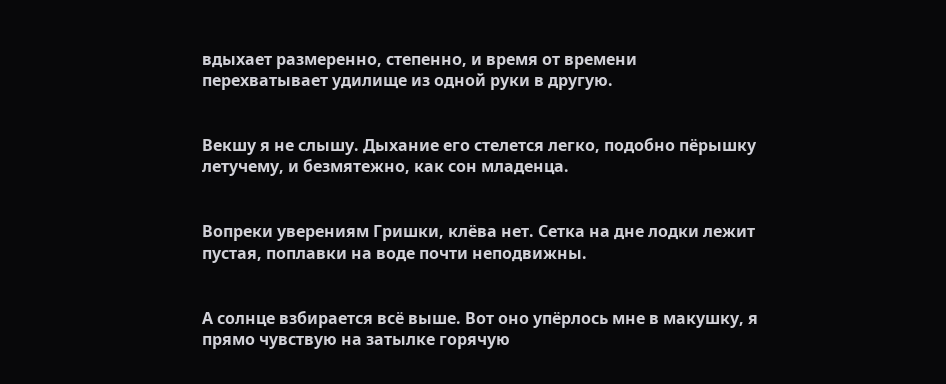вдыхает размеренно, степенно, и время от времени перехватывает удилище из одной руки в другую.


Векшу я не слышу. Дыхание его стелется легко, подобно пёрышку летучему, и безмятежно, как сон младенца.


Вопреки уверениям Гришки, клёва нет. Сетка на дне лодки лежит пустая, поплавки на воде почти неподвижны.


А солнце взбирается всё выше. Вот оно упёрлось мне в макушку, я прямо чувствую на затылке горячую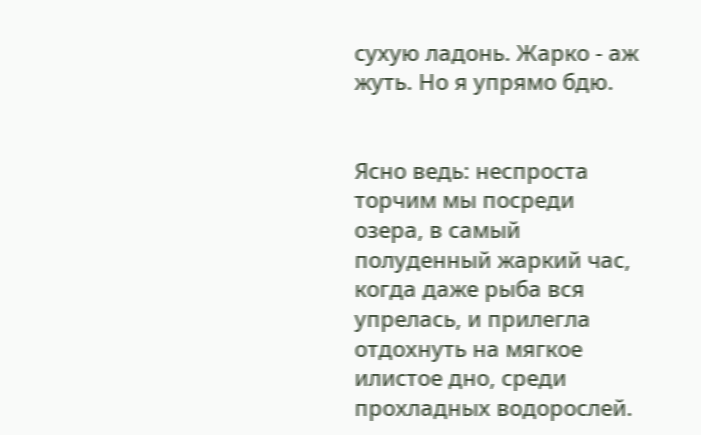сухую ладонь. Жарко - аж жуть. Но я упрямо бдю.


Ясно ведь: неспроста торчим мы посреди озера, в самый полуденный жаркий час, когда даже рыба вся упрелась, и прилегла отдохнуть на мягкое илистое дно, среди прохладных водорослей.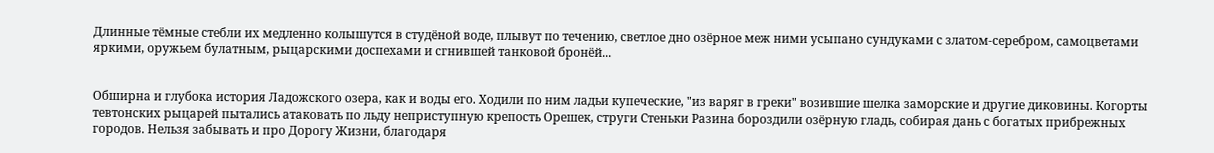Длинные тёмные стебли их медленно колышутся в студёной воде, плывут по течению, светлое дно озёрное меж ними усыпано сундуками с златом-серебром, самоцветами яркими, оружьем булатным, рыцарскими доспехами и сгнившей танковой бронёй...


Обширна и глубока история Ладожского озера, как и воды его. Ходили по ним ладьи купеческие, "из варяг в греки" возившие шелка заморские и другие диковины. Когорты тевтонских рыцарей пытались атаковать по льду неприступную крепость Орешек, струги Стеньки Разина бороздили озёрную гладь, собирая дань с богатых прибрежных городов. Нельзя забывать и про Дорогу Жизни, благодаря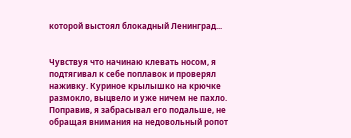которой выстоял блокадный Ленинград...


Чувствуя что начинаю клевать носом, я подтягивал к себе поплавок и проверял наживку. Куриное крылышко на крючке размокло, выцвело и уже ничем не пахло. Поправив, я забрасывал его подальше, не обращая внимания на недовольный ропот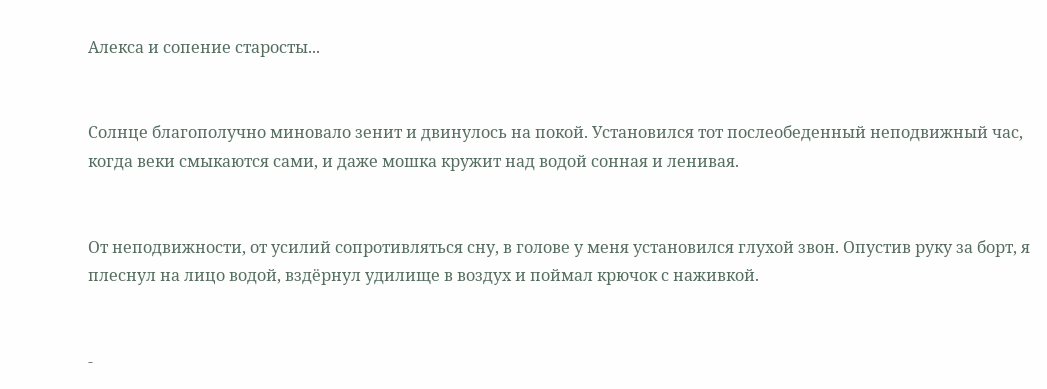Алекса и сопение старосты...


Солнце благополучно миновало зенит и двинулось на покой. Установился тот послеобеденный неподвижный час, когда веки смыкаются сами, и даже мошка кружит над водой сонная и ленивая.


От неподвижности, от усилий сопротивляться сну, в голове у меня установился глухой звон. Опустив руку за борт, я плеснул на лицо водой, вздёрнул удилище в воздух и поймал крючок с наживкой.


-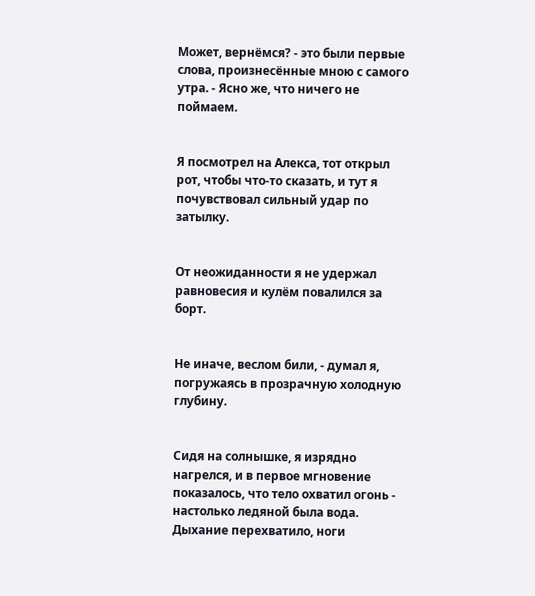Может, вернёмся? - это были первые слова, произнесённые мною с самого утра. - Ясно же, что ничего не поймаем.


Я посмотрел на Алекса, тот открыл рот, чтобы что-то сказать, и тут я почувствовал сильный удар по затылку.


От неожиданности я не удержал равновесия и кулём повалился за борт.


Не иначе, веслом били, - думал я, погружаясь в прозрачную холодную глубину.


Сидя на солнышке, я изрядно нагрелся, и в первое мгновение показалось, что тело охватил огонь - настолько ледяной была вода. Дыхание перехватило, ноги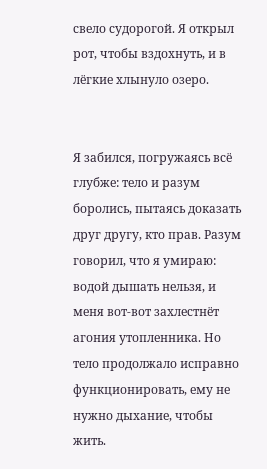свело судорогой. Я открыл рот, чтобы вздохнуть, и в лёгкие хлынуло озеро.


Я забился, погружаясь всё глубже: тело и разум боролись, пытаясь доказать друг другу, кто прав. Разум говорил, что я умираю: водой дышать нельзя, и меня вот-вот захлестнёт агония утопленника. Но тело продолжало исправно функционировать, ему не нужно дыхание, чтобы жить.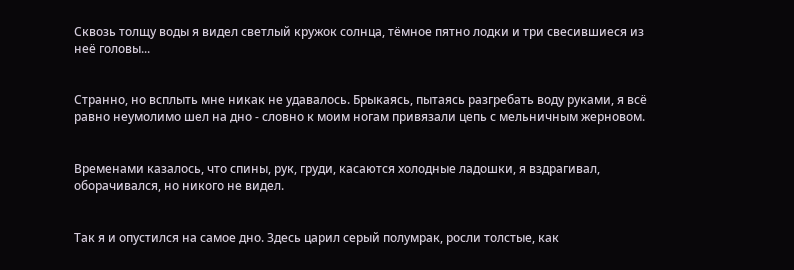Сквозь толщу воды я видел светлый кружок солнца, тёмное пятно лодки и три свесившиеся из неё головы...


Странно, но всплыть мне никак не удавалось. Брыкаясь, пытаясь разгребать воду руками, я всё равно неумолимо шел на дно - словно к моим ногам привязали цепь с мельничным жерновом.


Временами казалось, что спины, рук, груди, касаются холодные ладошки, я вздрагивал, оборачивался, но никого не видел.


Так я и опустился на самое дно. Здесь царил серый полумрак, росли толстые, как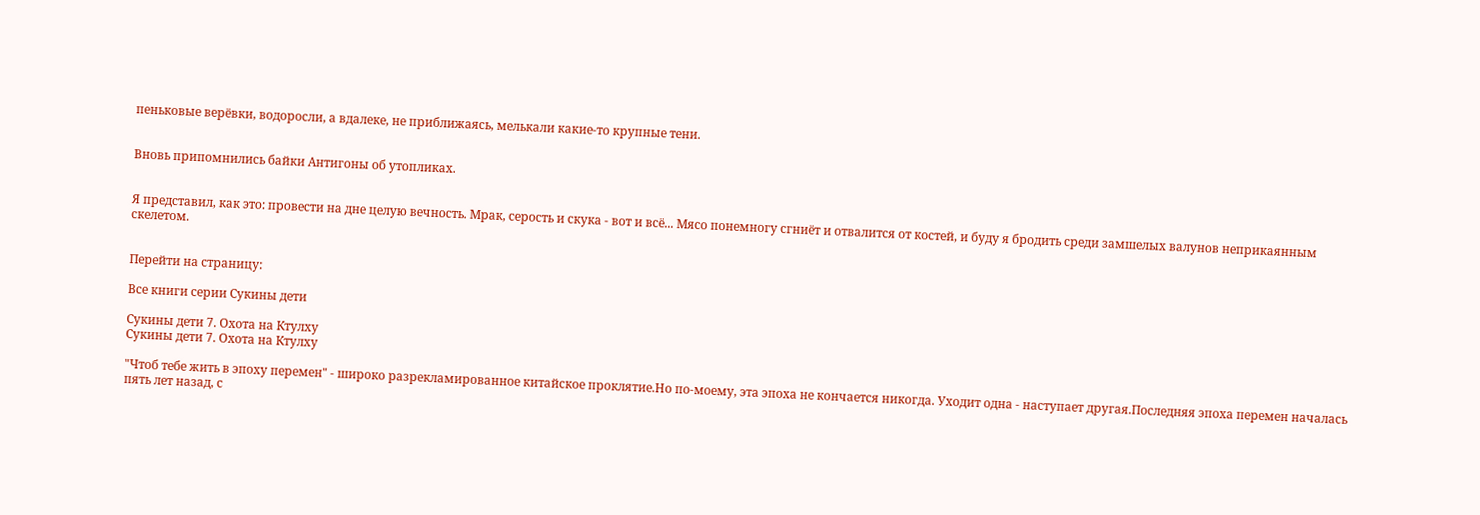пеньковые верёвки, водоросли, а вдалеке, не приближаясь, мелькали какие-то крупные тени.


Вновь припомнились байки Антигоны об утопликах.


Я представил, как это: провести на дне целую вечность. Мрак, серость и скука - вот и всё... Мясо понемногу сгниёт и отвалится от костей, и буду я бродить среди замшелых валунов неприкаянным скелетом.


Перейти на страницу:

Все книги серии Сукины дети

Сукины дети 7. Охота на Ктулху
Сукины дети 7. Охота на Ктулху

"Чтоб тебе жить в эпоху перемен" - широко разрекламированное китайское проклятие.Но по-моему, эта эпоха не кончается никогда. Уходит одна - наступает другая.Последняя эпоха перемен началась пять лет назад, с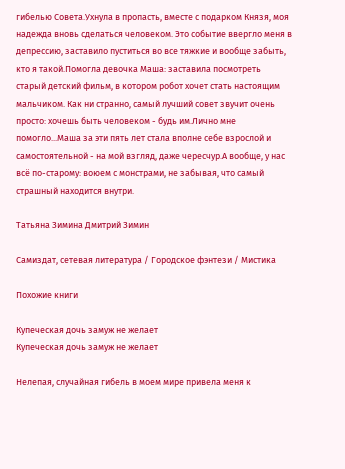гибелью Совета.Ухнула в пропасть, вместе с подарком Князя, моя надежда вновь сделаться человеком. Это событие ввергло меня в депрессию, заставило пуститься во все тяжкие и вообще забыть, кто я такой.Помогла девочка Маша: заставила посмотреть старый детский фильм, в котором робот хочет стать настоящим мальчиком. Как ни странно, самый лучший совет звучит очень просто: хочешь быть человеком - будь им.Лично мне помогло...Маша за эти пять лет стала вполне себе взрослой и самостоятельной - на мой взгляд, даже чересчур.А вообще, у нас всё по-старому: воюем с монстрами, не забывая, что самый страшный находится внутри.

Татьяна Зимина Дмитрий Зимин

Самиздат, сетевая литература / Городское фэнтези / Мистика

Похожие книги

Купеческая дочь замуж не желает
Купеческая дочь замуж не желает

Нелепая, случайная гибель в моем мире привела меня к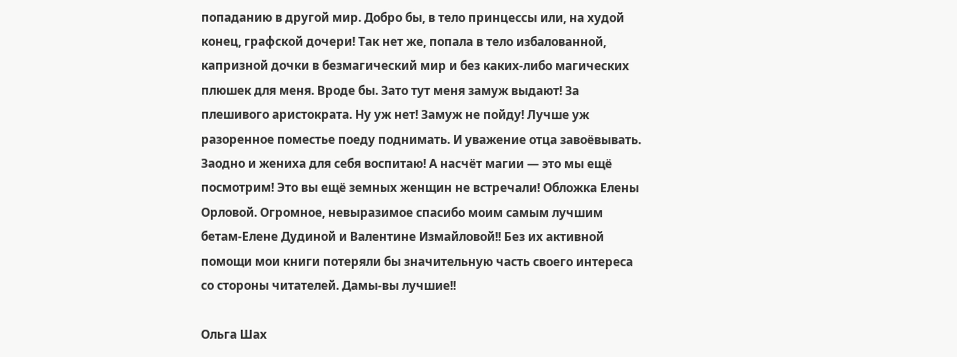попаданию в другой мир. Добро бы, в тело принцессы или, на худой конец, графской дочери! Так нет же, попала в тело избалованной, капризной дочки в безмагический мир и без каких-либо магических плюшек для меня. Вроде бы. Зато тут меня замуж выдают! За плешивого аристократа. Ну уж нет! Замуж не пойду! Лучше уж разоренное поместье поеду поднимать. И уважение отца завоёвывать. Заодно и жениха для себя воспитаю! А насчёт магии — это мы ещё посмотрим! Это вы ещё земных женщин не встречали! Обложка Елены Орловой. Огромное, невыразимое спасибо моим самым лучшим бетам-Елене Дудиной и Валентине Измайловой!! Без их активной помощи мои книги потеряли бы значительную часть своего интереса со стороны читателей. Дамы-вы лучшие!!

Ольга Шах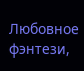Любовное фэнтези,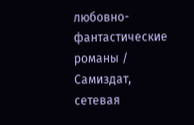любовно-фантастические романы / Самиздат, сетевая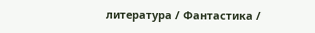литература / Фантастика /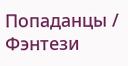Попаданцы / Фэнтези